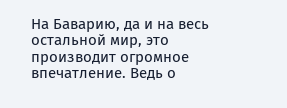На Баварию, да и на весь остальной мир, это производит огромное впечатление. Ведь о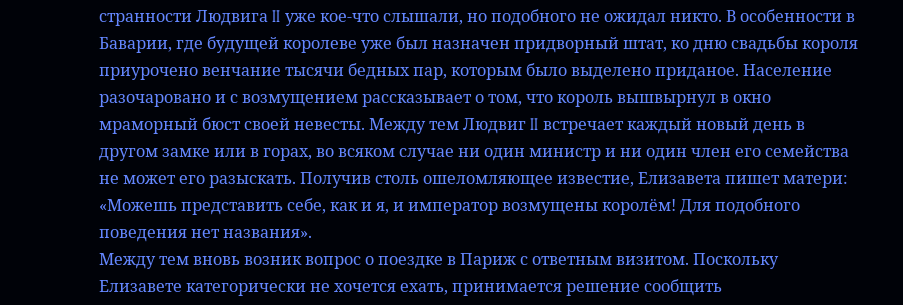странности Людвига II уже кое-что слышали, но подобного не ожидал никто. В особенности в Баварии, где будущей королеве уже был назначен придворный штат, ко дню свадьбы короля приурочено венчание тысячи бедных пар, которым было выделено приданое. Население разочаровано и с возмущением рассказывает о том, что король вышвырнул в окно мраморный бюст своей невесты. Между тем Людвиг II встречает каждый новый день в другом замке или в горах, во всяком случае ни один министр и ни один член его семейства не может его разыскать. Получив столь ошеломляющее известие, Елизавета пишет матери: «Можешь представить себе, как и я, и император возмущены королём! Для подобного поведения нет названия».
Между тем вновь возник вопрос о поездке в Париж с ответным визитом. Поскольку Елизавете категорически не хочется ехать, принимается решение сообщить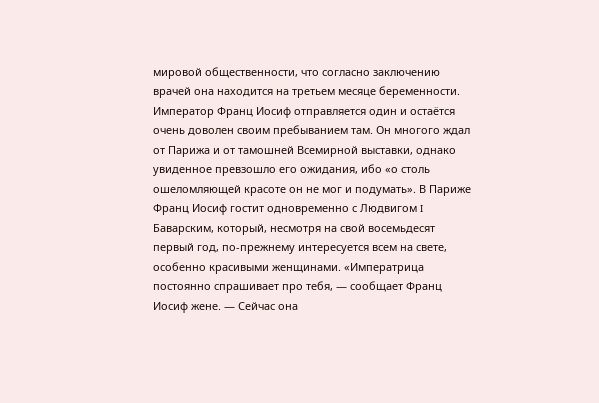мировой общественности, что согласно заключению врачей она находится на третьем месяце беременности. Император Франц Иосиф отправляется один и остаётся очень доволен своим пребыванием там. Он многого ждал от Парижа и от тамошней Всемирной выставки, однако увиденное превзошло его ожидания, ибо «о столь ошеломляющей красоте он не мог и подумать». В Париже Франц Иосиф гостит одновременно с Людвигом I Баварским, который, несмотря на свой восемьдесят первый год, по-прежнему интересуется всем на свете, особенно красивыми женщинами. «Императрица постоянно спрашивает про тебя, — сообщает Франц Иосиф жене. — Сейчас она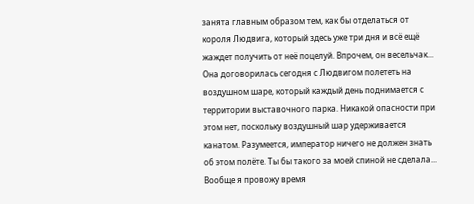занята главным образом тем, как бы отделаться от короля Людвига, который здесь уже три дня и всё ещё жаждет получить от неё поцелуй. Впрочем, он весельчак... Она договорилась сегодня с Людвигом полететь на воздушном шаре, который каждый день поднимается с территории выставочного парка. Никакой опасности при этом нет, поскольку воздушный шар удерживается канатом. Разумеется, император ничего не должен знать об этом полёте. Ты бы такого за моей спиной не сделала... Вообще я провожу время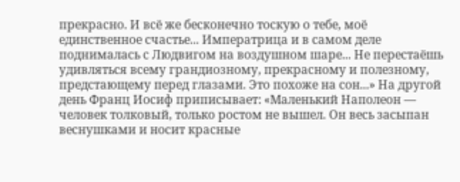прекрасно. И всё же бесконечно тоскую о тебе, моё единственное счастье... Императрица и в самом деле поднималась с Людвигом на воздушном шаре... Не перестаёшь удивляться всему грандиозному, прекрасному и полезному, предстающему перед глазами. Это похоже на сон...» На другой день Франц Иосиф приписывает: «Маленький Наполеон — человек толковый, только ростом не вышел. Он весь засыпан веснушками и носит красные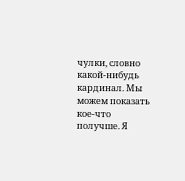чулки, словно какой-нибудь кардинал. Мы можем показать кое-что получше. Я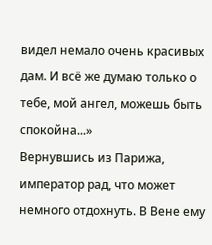видел немало очень красивых дам. И всё же думаю только о тебе, мой ангел, можешь быть спокойна...»
Вернувшись из Парижа, император рад, что может немного отдохнуть. В Вене ему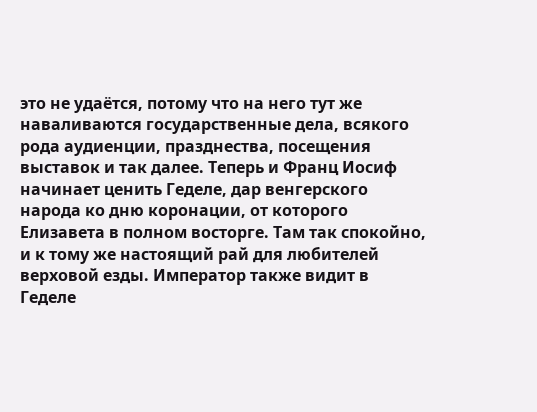это не удаётся, потому что на него тут же наваливаются государственные дела, всякого рода аудиенции, празднества, посещения выставок и так далее. Теперь и Франц Иосиф начинает ценить Геделе, дар венгерского народа ко дню коронации, от которого Елизавета в полном восторге. Там так спокойно, и к тому же настоящий рай для любителей верховой езды. Император также видит в Геделе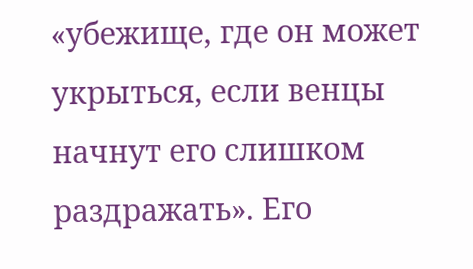«убежище, где он может укрыться, если венцы начнут его слишком раздражать». Его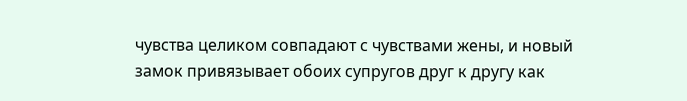чувства целиком совпадают с чувствами жены, и новый замок привязывает обоих супругов друг к другу как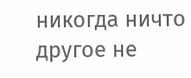никогда ничто другое не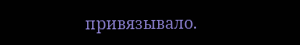привязывало.